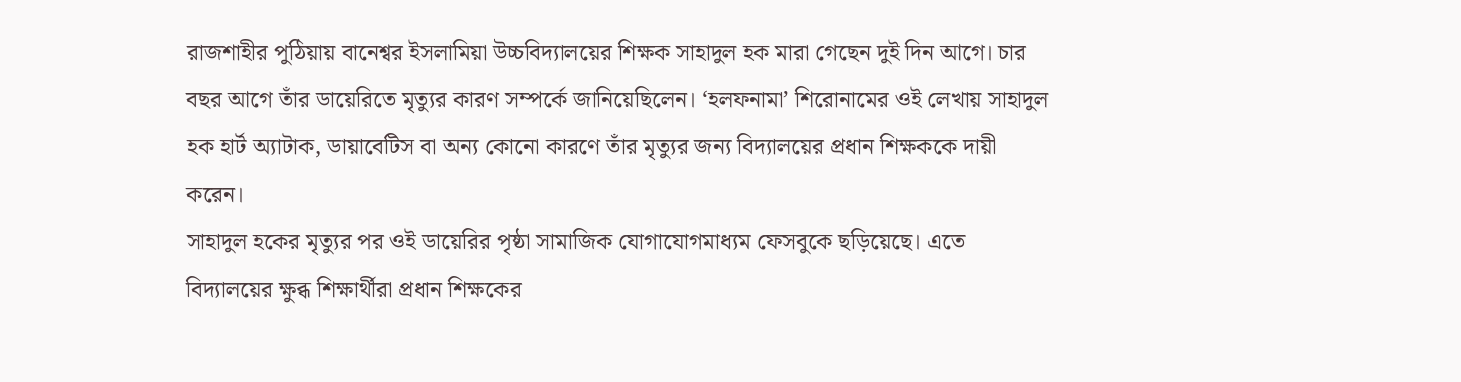রাজশাহীর পুঠিয়ায় বানেশ্বর ইসলামিয়া উচ্চবিদ্যালয়ের শিক্ষক সাহাদুল হক মারা গেছেন দুই দিন আগে। চার বছর আগে তাঁর ডায়েরিতে মৃত্যুর কারণ সম্পর্কে জানিয়েছিলেন। ‘হলফনামা’ শিরোনামের ওই লেখায় সাহাদুল হক হার্ট অ্যাটাক, ডায়াবেটিস বা অন্য কোনো কারণে তাঁর মৃত্যুর জন্য বিদ্যালয়ের প্রধান শিক্ষককে দায়ী করেন।
সাহাদুল হকের মৃত্যুর পর ওই ডায়েরির পৃষ্ঠা সামাজিক যোগাযোগমাধ্যম ফেসবুকে ছড়িয়েছে। এতে বিদ্যালয়ের ক্ষুব্ধ শিক্ষার্থীরা প্রধান শিক্ষকের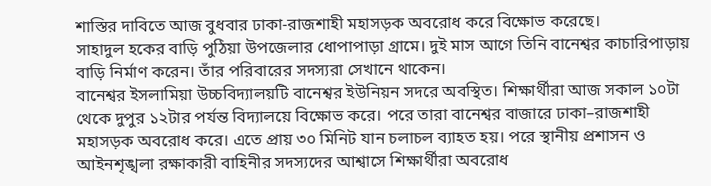শাস্তির দাবিতে আজ বুধবার ঢাকা-রাজশাহী মহাসড়ক অবরোধ করে বিক্ষোভ করেছে।
সাহাদুল হকের বাড়ি পুঠিয়া উপজেলার ধোপাপাড়া গ্রামে। দুই মাস আগে তিনি বানেশ্বর কাচারিপাড়ায় বাড়ি নির্মাণ করেন। তাঁর পরিবারের সদস্যরা সেখানে থাকেন।
বানেশ্বর ইসলামিয়া উচ্চবিদ্যালয়টি বানেশ্বর ইউনিয়ন সদরে অবস্থিত। শিক্ষার্থীরা আজ সকাল ১০টা থেকে দুপুর ১২টার পর্যন্ত বিদ্যালয়ে বিক্ষোভ করে। পরে তারা বানেশ্বর বাজারে ঢাকা–রাজশাহী মহাসড়ক অবরোধ করে। এতে প্রায় ৩০ মিনিট যান চলাচল ব্যাহত হয়। পরে স্থানীয় প্রশাসন ও আইনশৃঙ্খলা রক্ষাকারী বাহিনীর সদস্যদের আশ্বাসে শিক্ষার্থীরা অবরোধ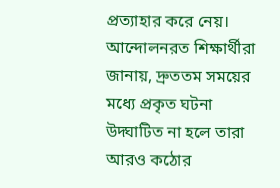প্রত্যাহার করে নেয়। আন্দোলনরত শিক্ষার্থীরা জানায়, দ্রুততম সময়ের মধ্যে প্রকৃত ঘটনা উদ্ঘাটিত না হলে তারা আরও কঠোর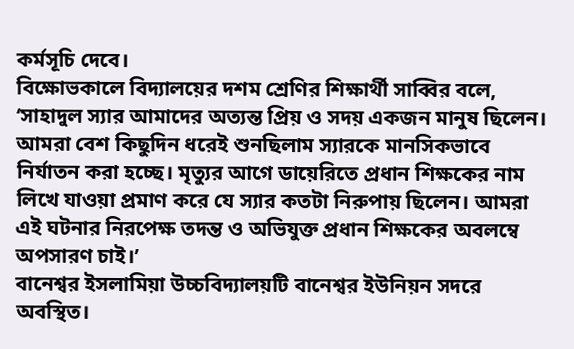কর্মসূচি দেবে।
বিক্ষোভকালে বিদ্যালয়ের দশম শ্রেণির শিক্ষার্থী সাব্বির বলে, ‘সাহাদুল স্যার আমাদের অত্যন্ত প্রিয় ও সদয় একজন মানুষ ছিলেন। আমরা বেশ কিছুদিন ধরেই শুনছিলাম স্যারকে মানসিকভাবে নির্যাতন করা হচ্ছে। মৃত্যুর আগে ডায়েরিতে প্রধান শিক্ষকের নাম লিখে যাওয়া প্রমাণ করে যে স্যার কতটা নিরুপায় ছিলেন। আমরা এই ঘটনার নিরপেক্ষ তদন্ত ও অভিযুক্ত প্রধান শিক্ষকের অবলম্বে অপসারণ চাই।’
বানেশ্বর ইসলামিয়া উচ্চবিদ্যালয়টি বানেশ্বর ইউনিয়ন সদরে অবস্থিত।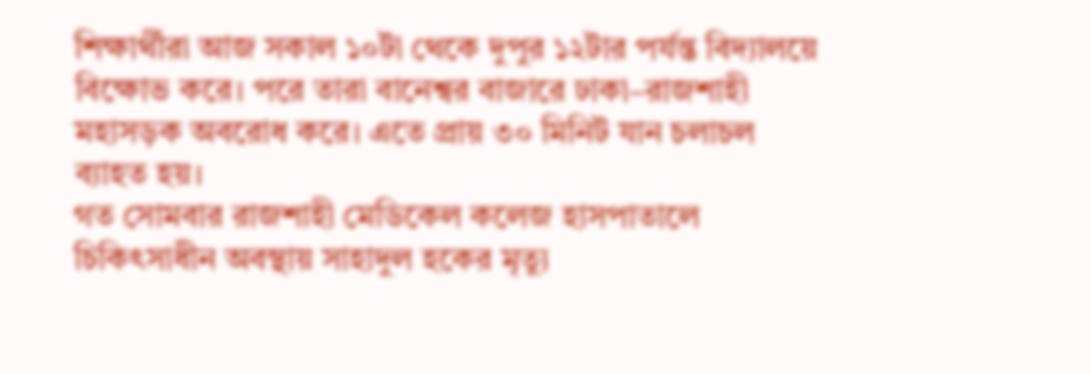শিক্ষার্থীরা আজ সকাল ১০টা থেকে দুপুর ১২টার পর্যন্ত বিদ্যালয়ে বিক্ষোভ করে। পরে তারা বানেশ্বর বাজারে ঢাকা–রাজশাহী মহাসড়ক অবরোধ করে। এতে প্রায় ৩০ মিনিট যান চলাচল ব্যাহত হয়।
গত সোমবার রাজশাহী মেডিকেল কলেজ হাসপাতালে চিকিৎসাধীন অবস্থায় সাহাদুল হকের মৃত্যু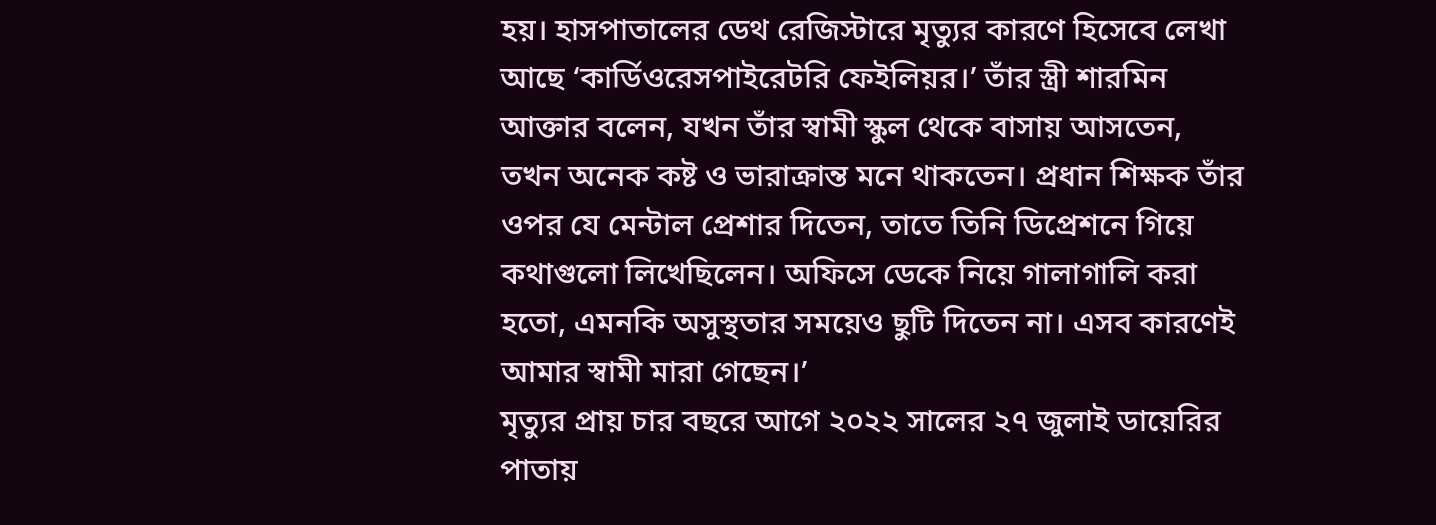হয়। হাসপাতালের ডেথ রেজিস্টারে মৃত্যুর কারণে হিসেবে লেখা আছে ‘কার্ডিওরেসপাইরেটরি ফেইলিয়র।’ তাঁর স্ত্রী শারমিন আক্তার বলেন, যখন তাঁর স্বামী স্কুল থেকে বাসায় আসতেন, তখন অনেক কষ্ট ও ভারাক্রান্ত মনে থাকতেন। প্রধান শিক্ষক তাঁর ওপর যে মেন্টাল প্রেশার দিতেন, তাতে তিনি ডিপ্রেশনে গিয়ে কথাগুলো লিখেছিলেন। অফিসে ডেকে নিয়ে গালাগালি করা হতো, এমনকি অসুস্থতার সময়েও ছুটি দিতেন না। এসব কারণেই আমার স্বামী মারা গেছেন।’
মৃত্যুর প্রায় চার বছরে আগে ২০২২ সালের ২৭ জুলাই ডায়েরির পাতায়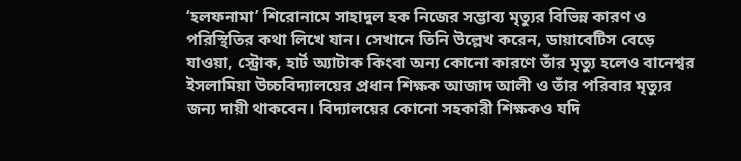‘হলফনামা’ শিরোনামে সাহাদুল হক নিজের সম্ভাব্য মৃত্যুর বিভিন্ন কারণ ও পরিস্থিতির কথা লিখে যান। সেখানে তিনি উল্লেখ করেন, ডায়াবেটিস বেড়ে যাওয়া, স্ট্রোক, হার্ট অ্যাটাক কিংবা অন্য কোনো কারণে তাঁর মৃত্যু হলেও বানেশ্বর ইসলামিয়া উচ্চবিদ্যালয়ের প্রধান শিক্ষক আজাদ আলী ও তাঁর পরিবার মৃত্যুর জন্য দায়ী থাকবেন। বিদ্যালয়ের কোনো সহকারী শিক্ষকও যদি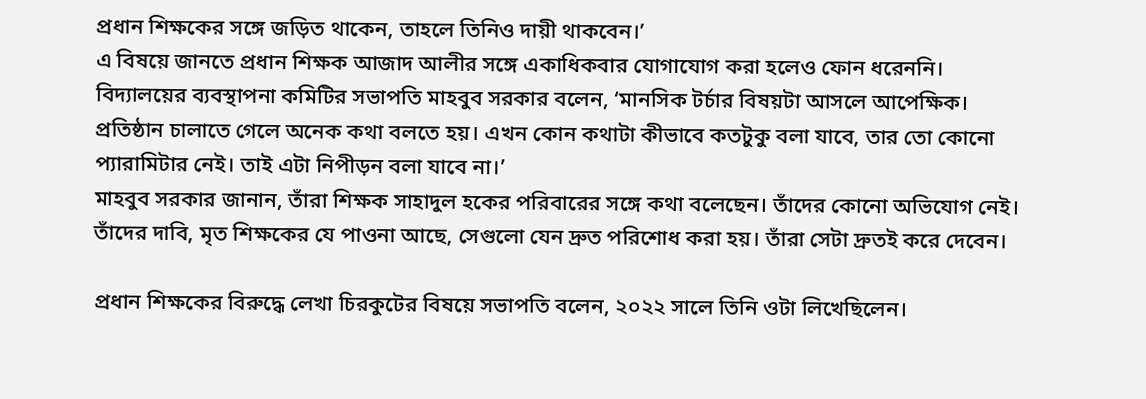প্রধান শিক্ষকের সঙ্গে জড়িত থাকেন, তাহলে তিনিও দায়ী থাকবেন।’
এ বিষয়ে জানতে প্রধান শিক্ষক আজাদ আলীর সঙ্গে একাধিকবার যোগাযোগ করা হলেও ফোন ধরেননি। বিদ্যালয়ের ব্যবস্থাপনা কমিটির সভাপতি মাহবুব সরকার বলেন, ‘মানসিক টর্চার বিষয়টা আসলে আপেক্ষিক। প্রতিষ্ঠান চালাতে গেলে অনেক কথা বলতে হয়। এখন কোন কথাটা কীভাবে কতটুকু বলা যাবে, তার তো কোনো প্যারামিটার নেই। তাই এটা নিপীড়ন বলা যাবে না।’
মাহবুব সরকার জানান, তাঁরা শিক্ষক সাহাদুল হকের পরিবারের সঙ্গে কথা বলেছেন। তাঁদের কোনো অভিযোগ নেই। তাঁদের দাবি, মৃত শিক্ষকের যে পাওনা আছে, সেগুলো যেন দ্রুত পরিশোধ করা হয়। তাঁরা সেটা দ্রুতই করে দেবেন।

প্রধান শিক্ষকের বিরুদ্ধে লেখা চিরকুটের বিষয়ে সভাপতি বলেন, ২০২২ সালে তিনি ওটা লিখেছিলেন।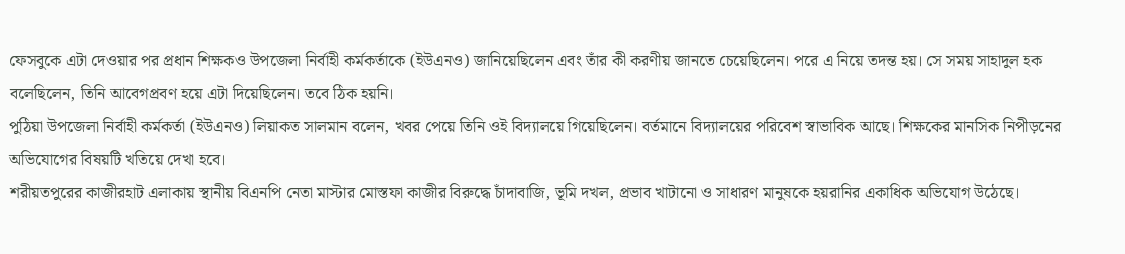ফেসবুকে এটা দেওয়ার পর প্রধান শিক্ষকও উপজেলা নির্বাহী কর্মকর্তাকে (ইউএনও) জানিয়েছিলেন এবং তাঁর কী করণীয় জানতে চেয়েছিলেন। পরে এ নিয়ে তদন্ত হয়। সে সময় সাহাদুল হক বলেছিলেন, তিনি আবেগপ্রবণ হয়ে এটা দিয়েছিলেন। তবে ঠিক হয়নি।
পুঠিয়া উপজেলা নির্বাহী কর্মকর্তা (ইউএনও) লিয়াকত সালমান বলেন, খবর পেয়ে তিনি ওই বিদ্যালয়ে গিয়েছিলেন। বর্তমানে বিদ্যালয়ের পরিবেশ স্বাভাবিক আছে। শিক্ষকের মানসিক নিপীড়নের অভিযোগের বিষয়টি খতিয়ে দেখা হবে।
শরীয়তপুরের কাজীরহাট এলাকায় স্থানীয় বিএনপি নেতা মাস্টার মোস্তফা কাজীর বিরুদ্ধে চাঁদাবাজি, ভূমি দখল, প্রভাব খাটানো ও সাধারণ মানুষকে হয়রানির একাধিক অভিযোগ উঠেছে।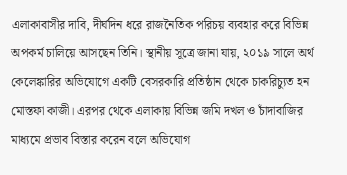এলাকাবাসীর দাবি, দীর্ঘদিন ধরে রাজনৈতিক পরিচয় ব্যবহার করে বিভিন্ন অপকর্ম চালিয়ে আসছেন তিনি। স্থানীয় সূত্রে জানা যায়, ২০১৯ সালে অর্থ কেলেঙ্কারির অভিযোগে একটি বেসরকারি প্রতিষ্ঠান থেকে চাকরিচ্যুত হন মোস্তফা কাজী। এরপর থেকে এলাকায় বিভিন্ন জমি দখল ও চাঁদাবাজির মাধ্যমে প্রভাব বিস্তার করেন বলে অভিযোগ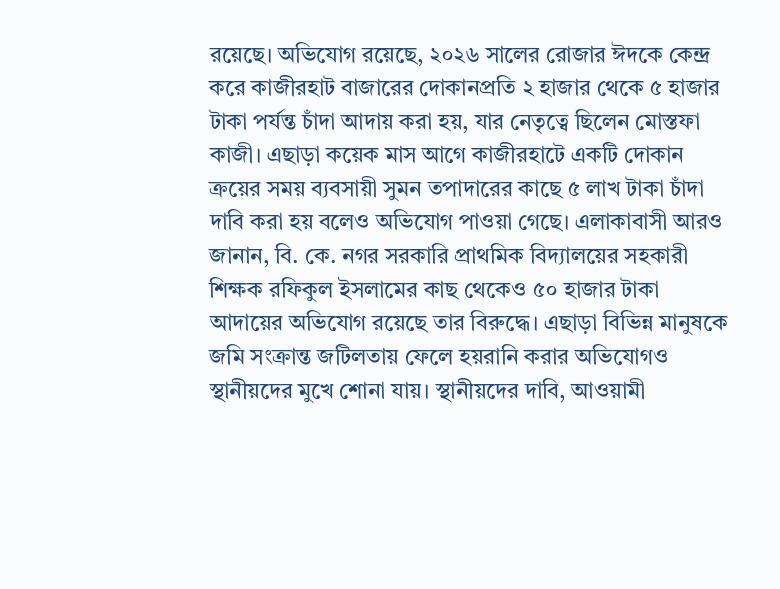রয়েছে। অভিযোগ রয়েছে, ২০২৬ সালের রোজার ঈদকে কেন্দ্র করে কাজীরহাট বাজারের দোকানপ্রতি ২ হাজার থেকে ৫ হাজার টাকা পর্যন্ত চাঁদা আদায় করা হয়, যার নেতৃত্বে ছিলেন মোস্তফা কাজী। এছাড়া কয়েক মাস আগে কাজীরহাটে একটি দোকান ক্রয়ের সময় ব্যবসায়ী সুমন তপাদারের কাছে ৫ লাখ টাকা চাঁদা দাবি করা হয় বলেও অভিযোগ পাওয়া গেছে। এলাকাবাসী আরও জানান, বি. কে. নগর সরকারি প্রাথমিক বিদ্যালয়ের সহকারী শিক্ষক রফিকুল ইসলামের কাছ থেকেও ৫০ হাজার টাকা আদায়ের অভিযোগ রয়েছে তার বিরুদ্ধে। এছাড়া বিভিন্ন মানুষকে জমি সংক্রান্ত জটিলতায় ফেলে হয়রানি করার অভিযোগও স্থানীয়দের মুখে শোনা যায়। স্থানীয়দের দাবি, আওয়ামী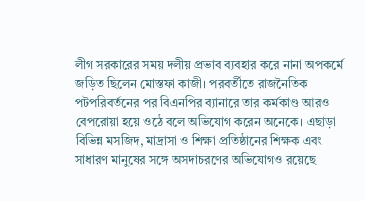লীগ সরকারের সময় দলীয় প্রভাব ব্যবহার করে নানা অপকর্মে জড়িত ছিলেন মোস্তফা কাজী। পরবর্তীতে রাজনৈতিক পটপরিবর্তনের পর বিএনপির ব্যানারে তার কর্মকাণ্ড আরও বেপরোয়া হয়ে ওঠে বলে অভিযোগ করেন অনেকে। এছাড়া বিভিন্ন মসজিদ, মাদ্রাসা ও শিক্ষা প্রতিষ্ঠানের শিক্ষক এবং সাধারণ মানুষের সঙ্গে অসদাচরণের অভিযোগও রয়েছে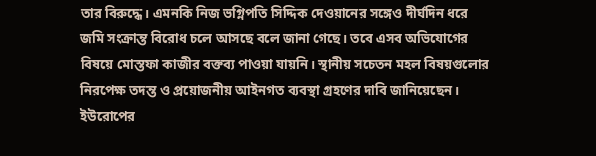তার বিরুদ্ধে। এমনকি নিজ ভগ্নিপতি সিদ্দিক দেওয়ানের সঙ্গেও দীর্ঘদিন ধরে জমি সংক্রান্ত বিরোধ চলে আসছে বলে জানা গেছে। তবে এসব অভিযোগের বিষয়ে মোস্তফা কাজীর বক্তব্য পাওয়া যায়নি। স্থানীয় সচেতন মহল বিষয়গুলোর নিরপেক্ষ তদন্ত ও প্রয়োজনীয় আইনগত ব্যবস্থা গ্রহণের দাবি জানিয়েছেন।
ইউরোপের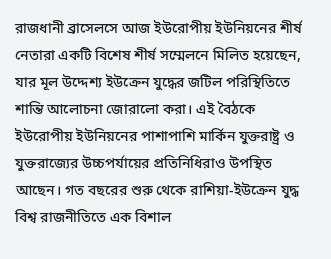রাজধানী ব্রাসেলসে আজ ইউরোপীয় ইউনিয়নের শীর্ষ নেতারা একটি বিশেষ শীর্ষ সম্মেলনে মিলিত হয়েছেন, যার মূল উদ্দেশ্য ইউক্রেন যুদ্ধের জটিল পরিস্থিতিতে শান্তি আলোচনা জোরালো করা। এই বৈঠকে ইউরোপীয় ইউনিয়নের পাশাপাশি মার্কিন যুক্তরাষ্ট্র ও যুক্তরাজ্যের উচ্চপর্যায়ের প্রতিনিধিরাও উপস্থিত আছেন। গত বছরের শুরু থেকে রাশিয়া-ইউক্রেন যুদ্ধ বিশ্ব রাজনীতিতে এক বিশাল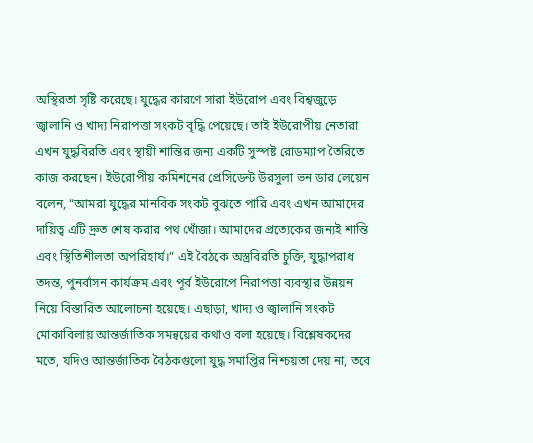অস্থিরতা সৃষ্টি করেছে। যুদ্ধের কারণে সারা ইউরোপ এবং বিশ্বজুড়ে জ্বালানি ও খাদ্য নিরাপত্তা সংকট বৃদ্ধি পেয়েছে। তাই ইউরোপীয় নেতারা এখন যুদ্ধবিরতি এবং স্থায়ী শান্তির জন্য একটি সুস্পষ্ট রোডম্যাপ তৈরিতে কাজ করছেন। ইউরোপীয় কমিশনের প্রেসিডেন্ট উরসুলা ভন ডার লেয়েন বলেন, “আমরা যুদ্ধের মানবিক সংকট বুঝতে পারি এবং এখন আমাদের দায়িত্ব এটি দ্রুত শেষ করার পথ খোঁজা। আমাদের প্রত্যেকের জন্যই শান্তি এবং স্থিতিশীলতা অপরিহার্য।” এই বৈঠকে অস্ত্রবিরতি চুক্তি, যুদ্ধাপরাধ তদন্ত, পুনর্বাসন কার্যক্রম এবং পূর্ব ইউরোপে নিরাপত্তা ব্যবস্থার উন্নয়ন নিয়ে বিস্তারিত আলোচনা হয়েছে। এছাড়া, খাদ্য ও জ্বালানি সংকট মোকাবিলায় আন্তর্জাতিক সমন্বয়ের কথাও বলা হয়েছে। বিশ্লেষকদের মতে, যদিও আন্তর্জাতিক বৈঠকগুলো যুদ্ধ সমাপ্তির নিশ্চয়তা দেয় না, তবে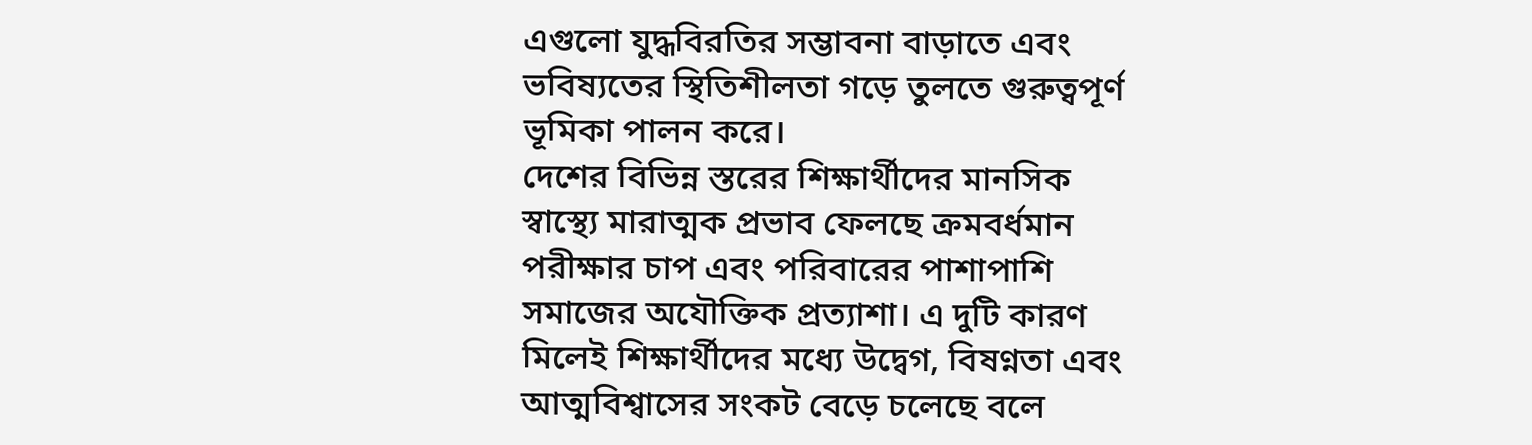এগুলো যুদ্ধবিরতির সম্ভাবনা বাড়াতে এবং ভবিষ্যতের স্থিতিশীলতা গড়ে তুলতে গুরুত্বপূর্ণ ভূমিকা পালন করে।
দেশের বিভিন্ন স্তরের শিক্ষার্থীদের মানসিক স্বাস্থ্যে মারাত্মক প্রভাব ফেলছে ক্রমবর্ধমান পরীক্ষার চাপ এবং পরিবারের পাশাপাশি সমাজের অযৌক্তিক প্রত্যাশা। এ দুটি কারণ মিলেই শিক্ষার্থীদের মধ্যে উদ্বেগ, বিষণ্নতা এবং আত্মবিশ্বাসের সংকট বেড়ে চলেছে বলে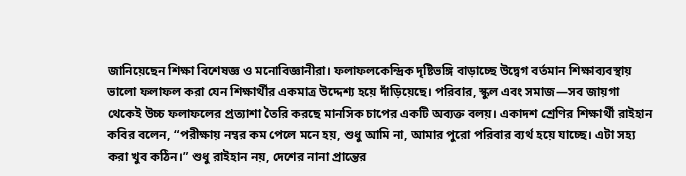জানিয়েছেন শিক্ষা বিশেষজ্ঞ ও মনোবিজ্ঞানীরা। ফলাফলকেন্দ্রিক দৃষ্টিভঙ্গি বাড়াচ্ছে উদ্বেগ বর্তমান শিক্ষাব্যবস্থায় ভালো ফলাফল করা যেন শিক্ষার্থীর একমাত্র উদ্দেশ্য হয়ে দাঁড়িয়েছে। পরিবার, স্কুল এবং সমাজ—সব জায়গা থেকেই উচ্চ ফলাফলের প্রত্যাশা তৈরি করছে মানসিক চাপের একটি অব্যক্ত বলয়। একাদশ শ্রেণির শিক্ষার্থী রাইহান কবির বলেন, “পরীক্ষায় নম্বর কম পেলে মনে হয়, শুধু আমি না, আমার পুরো পরিবার ব্যর্থ হয়ে যাচ্ছে। এটা সহ্য করা খুব কঠিন।” শুধু রাইহান নয়, দেশের নানা প্রান্তের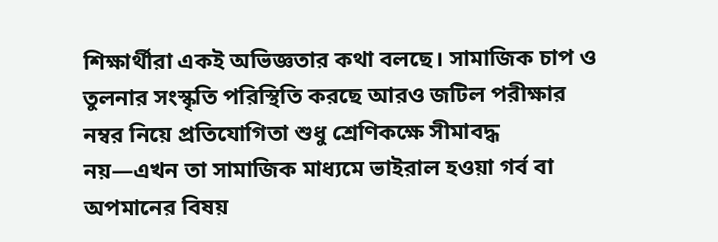শিক্ষার্থীরা একই অভিজ্ঞতার কথা বলছে। সামাজিক চাপ ও তুলনার সংস্কৃতি পরিস্থিতি করছে আরও জটিল পরীক্ষার নম্বর নিয়ে প্রতিযোগিতা শুধু শ্রেণিকক্ষে সীমাবদ্ধ নয়—এখন তা সামাজিক মাধ্যমে ভাইরাল হওয়া গর্ব বা অপমানের বিষয়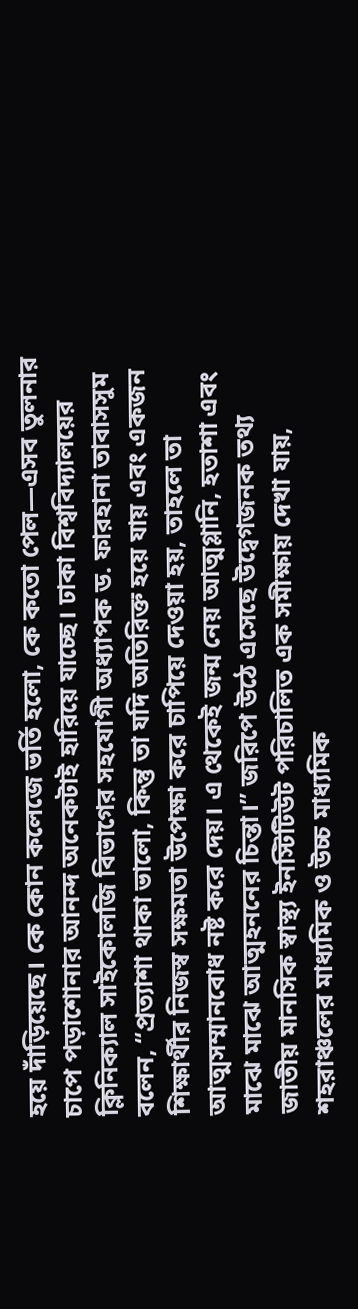হয়ে দাঁড়িয়েছে। কে কোন কলেজে ভর্তি হলো, কে কতো পেল—এসব তুলনার চাপে পড়াশোনার আনন্দ অনেকটাই হারিয়ে যাচ্ছে। ঢাকা বিশ্ববিদ্যালয়ের ক্লিনিক্যাল সাইকোলজি বিভাগের সহযোগী অধ্যাপক ড. ফারহানা তাবাসসুম বলেন, “প্রত্যাশা থাকা ভালো, কিন্তু তা যদি অতিরিক্ত হয়ে যায় এবং একজন শিক্ষার্থীর নিজস্ব সক্ষমতা উপেক্ষা করে চাপিয়ে দেওয়া হয়, তাহলে তা আত্মসম্মানবোধ নষ্ট করে দেয়। এ থেকেই জন্ম নেয় আত্মগ্লানি, হতাশা এবং মাঝে মাঝে আত্মহননের চিন্তা।” জরিপে উঠে এসেছে উদ্বেগজনক তথ্য জাতীয় মানসিক স্বাস্থ্য ইনস্টিটিউট পরিচালিত এক সমীক্ষায় দেখা যায়, শহরাঞ্চলের মাধ্যমিক ও উচ্চ মাধ্যমিক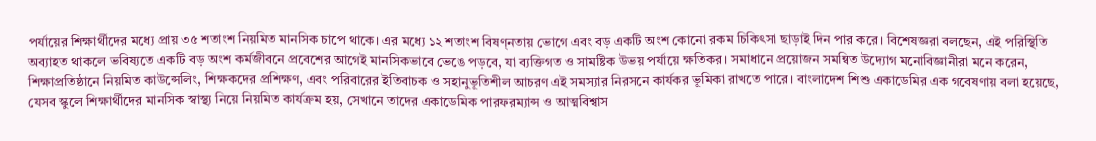পর্যায়ের শিক্ষার্থীদের মধ্যে প্রায় ৩৫ শতাংশ নিয়মিত মানসিক চাপে থাকে। এর মধ্যে ১২ শতাংশ বিষণ্নতায় ভোগে এবং বড় একটি অংশ কোনো রকম চিকিৎসা ছাড়াই দিন পার করে। বিশেষজ্ঞরা বলছেন, এই পরিস্থিতি অব্যাহত থাকলে ভবিষ্যতে একটি বড় অংশ কর্মজীবনে প্রবেশের আগেই মানসিকভাবে ভেঙে পড়বে, যা ব্যক্তিগত ও সামষ্টিক উভয় পর্যায়ে ক্ষতিকর। সমাধানে প্রয়োজন সমন্বিত উদ্যোগ মনোবিজ্ঞানীরা মনে করেন, শিক্ষাপ্রতিষ্ঠানে নিয়মিত কাউন্সেলিং, শিক্ষকদের প্রশিক্ষণ, এবং পরিবারের ইতিবাচক ও সহানুভূতিশীল আচরণ এই সমস্যার নিরসনে কার্যকর ভূমিকা রাখতে পারে। বাংলাদেশ শিশু একাডেমির এক গবেষণায় বলা হয়েছে, যেসব স্কুলে শিক্ষার্থীদের মানসিক স্বাস্থ্য নিয়ে নিয়মিত কার্যক্রম হয়, সেখানে তাদের একাডেমিক পারফরম্যান্স ও আত্মবিশ্বাস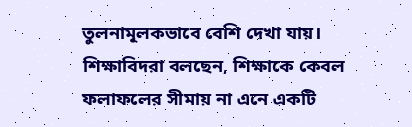তুলনামূলকভাবে বেশি দেখা যায়। শিক্ষাবিদরা বলছেন, শিক্ষাকে কেবল ফলাফলের সীমায় না এনে একটি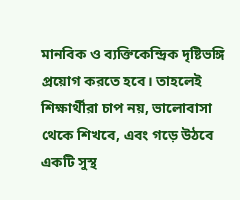মানবিক ও ব্যক্তিকেন্দ্রিক দৃষ্টিভঙ্গি প্রয়োগ করতে হবে। তাহলেই শিক্ষার্থীরা চাপ নয়, ভালোবাসা থেকে শিখবে, এবং গড়ে উঠবে একটি সুস্থ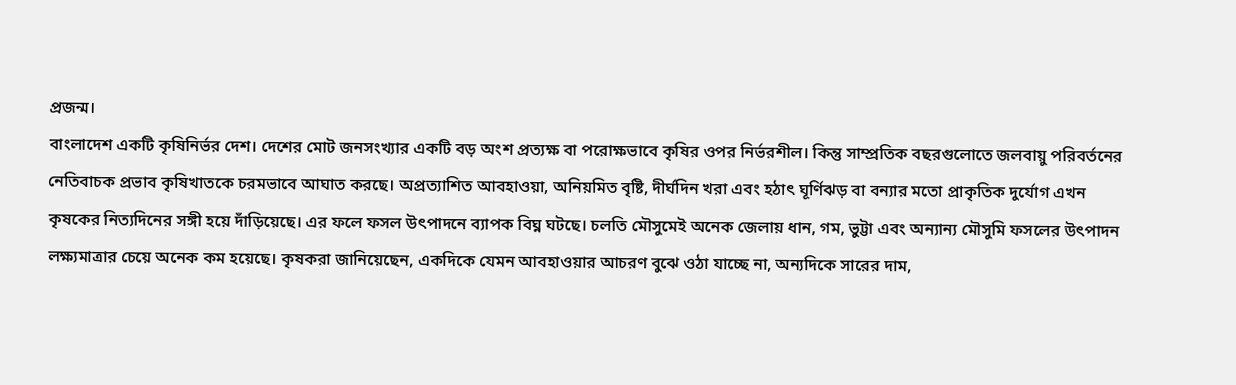প্রজন্ম।
বাংলাদেশ একটি কৃষিনির্ভর দেশ। দেশের মোট জনসংখ্যার একটি বড় অংশ প্রত্যক্ষ বা পরোক্ষভাবে কৃষির ওপর নির্ভরশীল। কিন্তু সাম্প্রতিক বছরগুলোতে জলবায়ু পরিবর্তনের নেতিবাচক প্রভাব কৃষিখাতকে চরমভাবে আঘাত করছে। অপ্রত্যাশিত আবহাওয়া, অনিয়মিত বৃষ্টি, দীর্ঘদিন খরা এবং হঠাৎ ঘূর্ণিঝড় বা বন্যার মতো প্রাকৃতিক দুর্যোগ এখন কৃষকের নিত্যদিনের সঙ্গী হয়ে দাঁড়িয়েছে। এর ফলে ফসল উৎপাদনে ব্যাপক বিঘ্ন ঘটছে। চলতি মৌসুমেই অনেক জেলায় ধান, গম, ভুট্টা এবং অন্যান্য মৌসুমি ফসলের উৎপাদন লক্ষ্যমাত্রার চেয়ে অনেক কম হয়েছে। কৃষকরা জানিয়েছেন, একদিকে যেমন আবহাওয়ার আচরণ বুঝে ওঠা যাচ্ছে না, অন্যদিকে সারের দাম,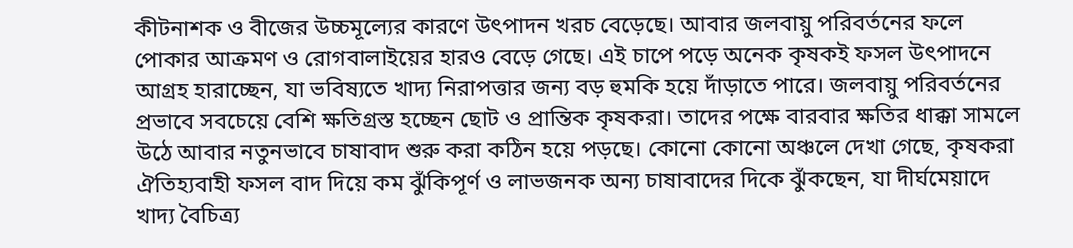কীটনাশক ও বীজের উচ্চমূল্যের কারণে উৎপাদন খরচ বেড়েছে। আবার জলবায়ু পরিবর্তনের ফলে পোকার আক্রমণ ও রোগবালাইয়ের হারও বেড়ে গেছে। এই চাপে পড়ে অনেক কৃষকই ফসল উৎপাদনে আগ্রহ হারাচ্ছেন, যা ভবিষ্যতে খাদ্য নিরাপত্তার জন্য বড় হুমকি হয়ে দাঁড়াতে পারে। জলবায়ু পরিবর্তনের প্রভাবে সবচেয়ে বেশি ক্ষতিগ্রস্ত হচ্ছেন ছোট ও প্রান্তিক কৃষকরা। তাদের পক্ষে বারবার ক্ষতির ধাক্কা সামলে উঠে আবার নতুনভাবে চাষাবাদ শুরু করা কঠিন হয়ে পড়ছে। কোনো কোনো অঞ্চলে দেখা গেছে, কৃষকরা ঐতিহ্যবাহী ফসল বাদ দিয়ে কম ঝুঁকিপূর্ণ ও লাভজনক অন্য চাষাবাদের দিকে ঝুঁকছেন, যা দীর্ঘমেয়াদে খাদ্য বৈচিত্র্য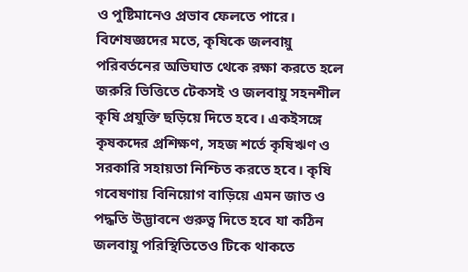ও পুষ্টিমানেও প্রভাব ফেলতে পারে। বিশেষজ্ঞদের মতে, কৃষিকে জলবায়ু পরিবর্তনের অভিঘাত থেকে রক্ষা করতে হলে জরুরি ভিত্তিতে টেকসই ও জলবায়ু সহনশীল কৃষি প্রযুক্তি ছড়িয়ে দিতে হবে। একইসঙ্গে কৃষকদের প্রশিক্ষণ, সহজ শর্তে কৃষিঋণ ও সরকারি সহায়তা নিশ্চিত করতে হবে। কৃষি গবেষণায় বিনিয়োগ বাড়িয়ে এমন জাত ও পদ্ধতি উদ্ভাবনে গুরুত্ব দিতে হবে যা কঠিন জলবায়ু পরিস্থিতিতেও টিকে থাকতে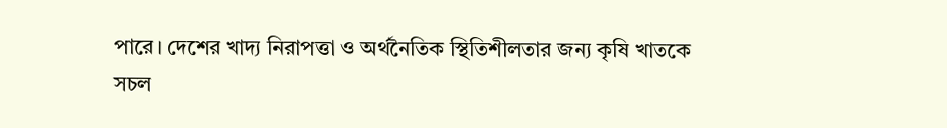পারে। দেশের খাদ্য নিরাপত্তা ও অর্থনৈতিক স্থিতিশীলতার জন্য কৃষি খাতকে সচল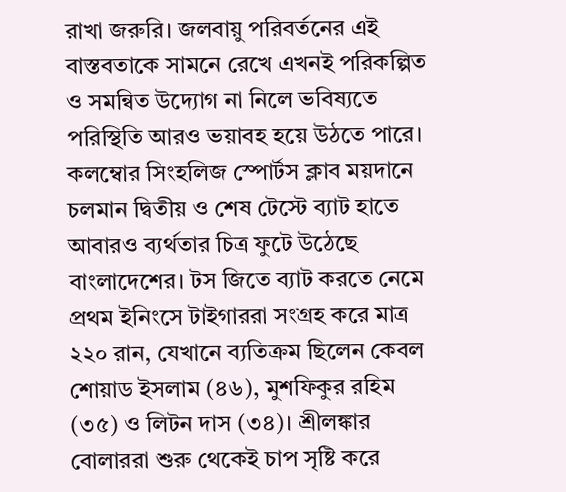রাখা জরুরি। জলবায়ু পরিবর্তনের এই বাস্তবতাকে সামনে রেখে এখনই পরিকল্পিত ও সমন্বিত উদ্যোগ না নিলে ভবিষ্যতে পরিস্থিতি আরও ভয়াবহ হয়ে উঠতে পারে।
কলম্বোর সিংহলিজ স্পোর্টস ক্লাব ময়দানে চলমান দ্বিতীয় ও শেষ টেস্টে ব্যাট হাতে আবারও ব্যর্থতার চিত্র ফুটে উঠেছে বাংলাদেশের। টস জিতে ব্যাট করতে নেমে প্রথম ইনিংসে টাইগাররা সংগ্রহ করে মাত্র ২২০ রান, যেখানে ব্যতিক্রম ছিলেন কেবল শোয়াড ইসলাম (৪৬), মুশফিকুর রহিম (৩৫) ও লিটন দাস (৩৪)। শ্রীলঙ্কার বোলাররা শুরু থেকেই চাপ সৃষ্টি করে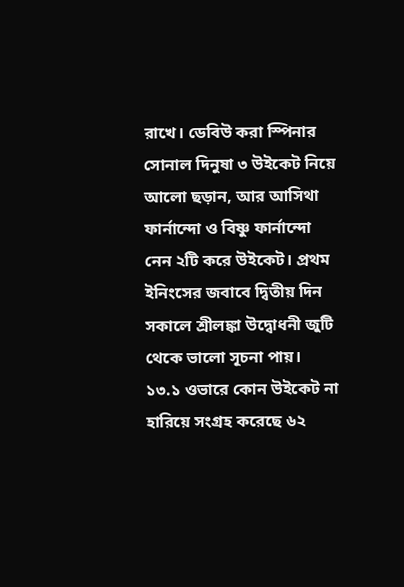রাখে। ডেবিউ করা স্পিনার সোনাল দিনুষা ৩ উইকেট নিয়ে আলো ছড়ান, আর আসিথা ফার্নান্দো ও বিষ্ণু ফার্নান্দো নেন ২টি করে উইকেট। প্রথম ইনিংসের জবাবে দ্বিতীয় দিন সকালে শ্রীলঙ্কা উদ্বোধনী জুটি থেকে ভালো সূচনা পায়। ১৩.১ ওভারে কোন উইকেট না হারিয়ে সংগ্রহ করেছে ৬২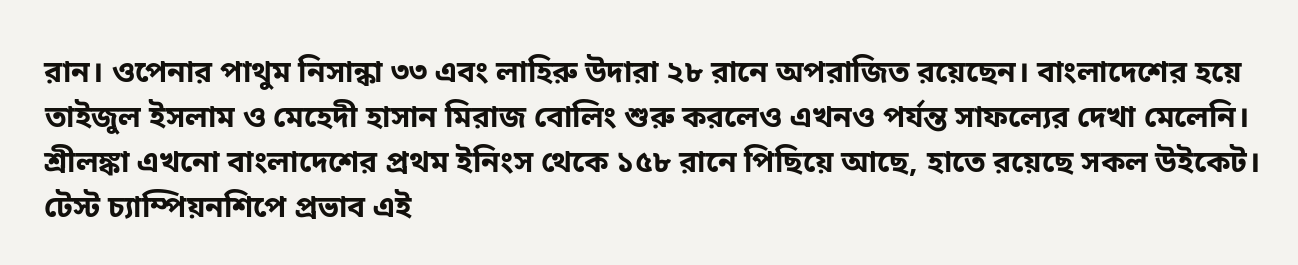রান। ওপেনার পাথুম নিসান্কা ৩৩ এবং লাহিরু উদারা ২৮ রানে অপরাজিত রয়েছেন। বাংলাদেশের হয়ে তাইজুল ইসলাম ও মেহেদী হাসান মিরাজ বোলিং শুরু করলেও এখনও পর্যন্ত সাফল্যের দেখা মেলেনি। শ্রীলঙ্কা এখনো বাংলাদেশের প্রথম ইনিংস থেকে ১৫৮ রানে পিছিয়ে আছে, হাতে রয়েছে সকল উইকেট। টেস্ট চ্যাম্পিয়নশিপে প্রভাব এই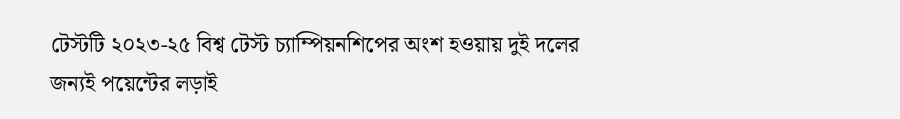টেস্টটি ২০২৩-২৫ বিশ্ব টেস্ট চ্যাম্পিয়নশিপের অংশ হওয়ায় দুই দলের জন্যই পয়েন্টের লড়াই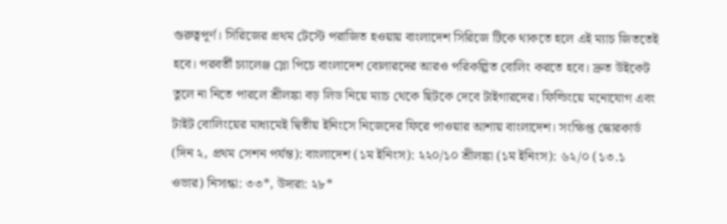গুরুত্বপূর্ণ। সিরিজের প্রথম টেস্টে পরাজিত হওয়ায় বাংলাদেশ সিরিজে টিকে থাকতে হলে এই ম্যাচ জিততেই হবে। পরবর্তী চ্যালেঞ্জ স্লো পিচে বাংলাদেশ বোলারদের আরও পরিকল্পিত বোলিং করতে হবে। দ্রুত উইকেট তুলে না নিতে পারলে শ্রীলঙ্কা বড় লিড নিয়ে ম্যাচ থেকে ছিটকে দেবে টাইগারদের। ফিল্ডিংয়ে মনোযোগ এবং টাইট বোলিংয়ের মাধ্যমেই দ্বিতীয় ইনিংসে নিজেদের ফিরে পাওয়ার আশায় বাংলাদেশ। সংক্ষিপ্ত স্কোরকার্ড (দিন ২, প্রথম সেশন পর্যন্ত): বাংলাদেশ (১ম ইনিংস): ২২০/১০ শ্রীলঙ্কা (১ম ইনিংস): ৬২/০ (১৩.১ ওভার) নিসান্কা: ৩৩*, উদারা: ২৮*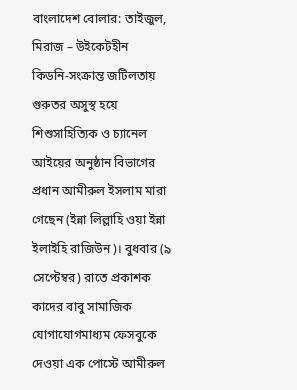বাংলাদেশ বোলার: তাইজুল, মিরাজ – উইকেটহীন
কিডনি-সংক্রান্ত জটিলতায় গুরুতর অসুস্থ হয়ে শিশুসাহিত্যিক ও চ্যানেল আইয়ের অনুষ্ঠান বিভাগের প্রধান আমীরুল ইসলাম মারা গেছেন (ইন্না লিল্লাহি ওয়া ইন্না ইলাইহি রাজিউন)। বুধবার (৯ সেপ্টেম্বর) রাতে প্রকাশক কাদের বাবু সামাজিক যোগাযোগমাধ্যম ফেসবুকে দেওয়া এক পোস্টে আমীরুল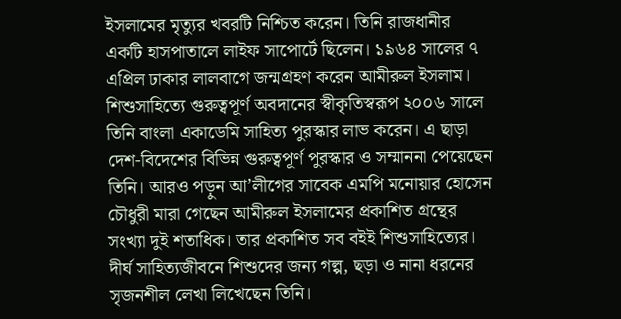ইসলামের মৃত্যুর খবরটি নিশ্চিত করেন। তিনি রাজধানীর একটি হাসপাতালে লাইফ সাপোর্টে ছিলেন। ১৯৬৪ সালের ৭ এপ্রিল ঢাকার লালবাগে জন্মগ্রহণ করেন আমীরুল ইসলাম। শিশুসাহিত্যে গুরুত্বপূর্ণ অবদানের স্বীকৃতিস্বরূপ ২০০৬ সালে তিনি বাংলা একাডেমি সাহিত্য পুরস্কার লাভ করেন। এ ছাড়া দেশ-বিদেশের বিভিন্ন গুরুত্বপূর্ণ পুরস্কার ও সম্মাননা পেয়েছেন তিনি। আরও পড়ুন আ’লীগের সাবেক এমপি মনোয়ার হোসেন চৌধুরী মারা গেছেন আমীরুল ইসলামের প্রকাশিত গ্রন্থের সংখ্যা দুই শতাধিক। তার প্রকাশিত সব বইই শিশুসাহিত্যের। দীর্ঘ সাহিত্যজীবনে শিশুদের জন্য গল্প, ছড়া ও নানা ধরনের সৃজনশীল লেখা লিখেছেন তিনি।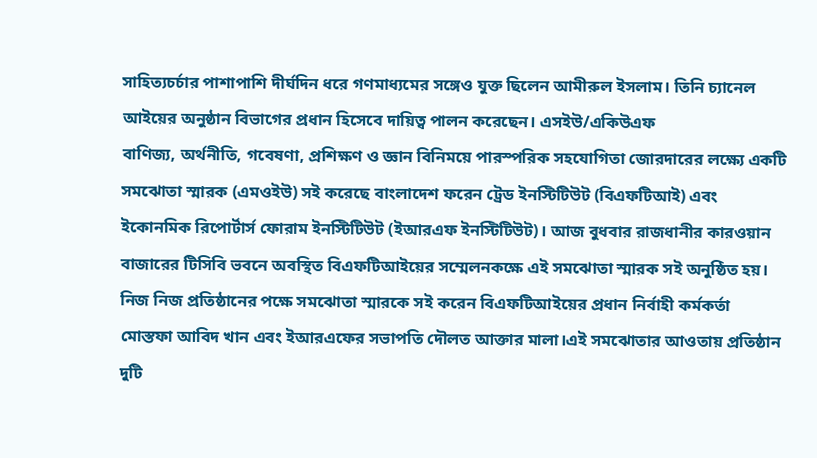সাহিত্যচর্চার পাশাপাশি দীর্ঘদিন ধরে গণমাধ্যমের সঙ্গেও যুক্ত ছিলেন আমীরুল ইসলাম। তিনি চ্যানেল আইয়ের অনুষ্ঠান বিভাগের প্রধান হিসেবে দায়িত্ব পালন করেছেন। এসইউ/একিউএফ
বাণিজ্য, অর্থনীতি, গবেষণা, প্রশিক্ষণ ও জ্ঞান বিনিময়ে পারস্পরিক সহযোগিতা জোরদারের লক্ষ্যে একটি সমঝোতা স্মারক (এমওইউ) সই করেছে বাংলাদেশ ফরেন ট্রেড ইনস্টিটিউট (বিএফটিআই) এবং ইকোনমিক রিপোর্টার্স ফোরাম ইনস্টিটিউট (ইআরএফ ইনস্টিটিউট)। আজ বুধবার রাজধানীর কারওয়ান বাজারের টিসিবি ভবনে অবস্থিত বিএফটিআইয়ের সম্মেলনকক্ষে এই সমঝোতা স্মারক সই অনুষ্ঠিত হয়। নিজ নিজ প্রতিষ্ঠানের পক্ষে সমঝোতা স্মারকে সই করেন বিএফটিআইয়ের প্রধান নির্বাহী কর্মকর্তা মোস্তফা আবিদ খান এবং ইআরএফের সভাপতি দৌলত আক্তার মালা।এই সমঝোতার আওতায় প্রতিষ্ঠান দুটি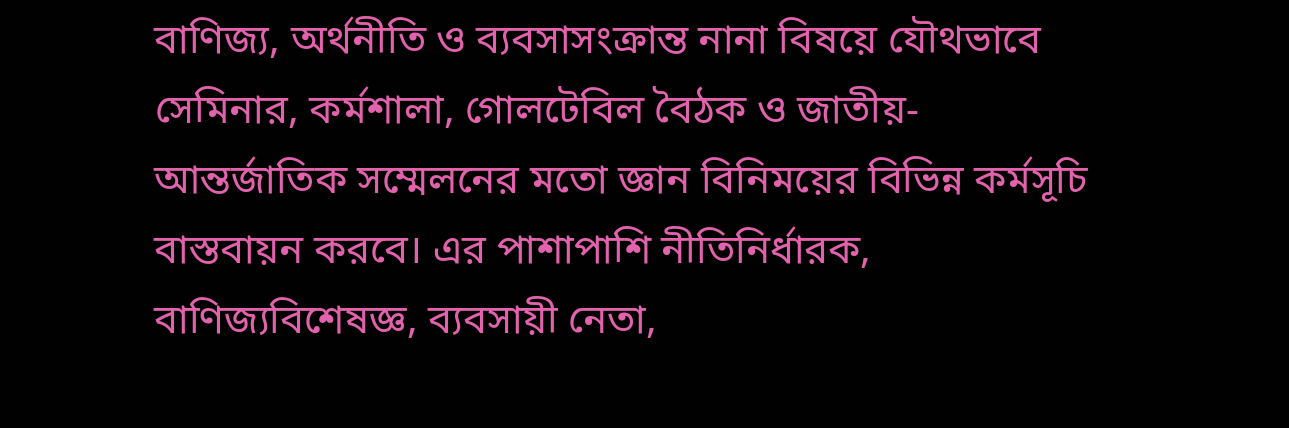বাণিজ্য, অর্থনীতি ও ব্যবসাসংক্রান্ত নানা বিষয়ে যৌথভাবে সেমিনার, কর্মশালা, গোলটেবিল বৈঠক ও জাতীয়-আন্তর্জাতিক সম্মেলনের মতো জ্ঞান বিনিময়ের বিভিন্ন কর্মসূচি বাস্তবায়ন করবে। এর পাশাপাশি নীতিনির্ধারক, বাণিজ্যবিশেষজ্ঞ, ব্যবসায়ী নেতা,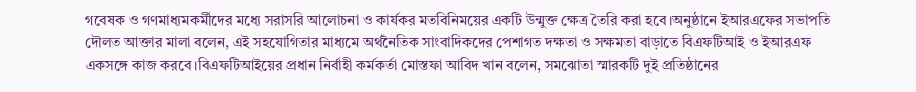গবেষক ও গণমাধ্যমকর্মীদের মধ্যে সরাসরি আলোচনা ও কার্যকর মতবিনিময়ের একটি উন্মুক্ত ক্ষেত্র তৈরি করা হবে।অনুষ্ঠানে ইআরএফের সভাপতি দৌলত আক্তার মালা বলেন, এই সহযোগিতার মাধ্যমে অর্থনৈতিক সাংবাদিকদের পেশাগত দক্ষতা ও সক্ষমতা বাড়াতে বিএফটিআই ও ইআরএফ একসঙ্গে কাজ করবে।বিএফটিআইয়ের প্রধান নির্বাহী কর্মকর্তা মোস্তফা আবিদ খান বলেন, সমঝোতা স্মারকটি দুই প্রতিষ্ঠানের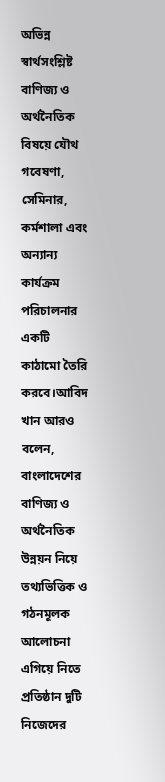অভিন্ন স্বার্থসংশ্লিষ্ট বাণিজ্য ও অর্থনৈতিক বিষয়ে যৌথ গবেষণা, সেমিনার, কর্মশালা এবং অন্যান্য কার্যক্রম পরিচালনার একটি কাঠামো তৈরি করবে।আবিদ খান আরও বলেন, বাংলাদেশের বাণিজ্য ও অর্থনৈতিক উন্নয়ন নিয়ে তথ্যভিত্তিক ও গঠনমূলক আলোচনা এগিয়ে নিতে প্রতিষ্ঠান দুটি নিজেদের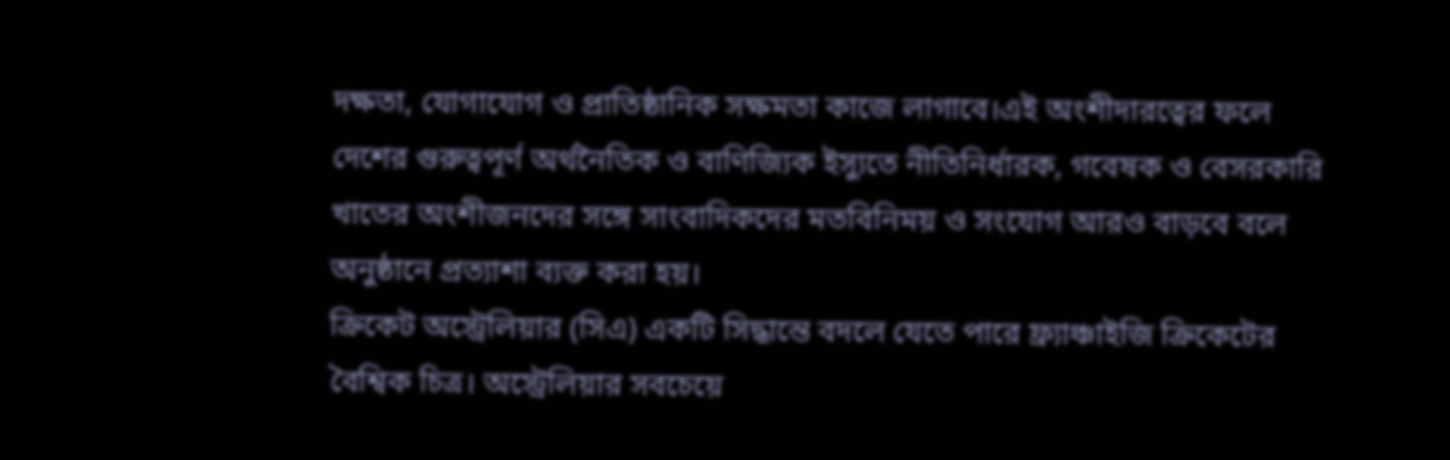দক্ষতা, যোগাযোগ ও প্রাতিষ্ঠানিক সক্ষমতা কাজে লাগাবে।এই অংশীদারত্বের ফলে দেশের গুরুত্বপূর্ণ অর্থনৈতিক ও বাণিজ্যিক ইস্যুতে নীতিনির্ধারক, গবেষক ও বেসরকারি খাতের অংশীজনদের সঙ্গে সাংবাদিকদের মতবিনিময় ও সংযোগ আরও বাড়বে বলে অনুষ্ঠানে প্রত্যাশা ব্যক্ত করা হয়।
ক্রিকেট অস্ট্রেলিয়ার (সিএ) একটি সিদ্ধান্তে বদলে যেতে পারে ফ্র্যাঞ্চাইজি ক্রিকেটের বৈশ্বিক চিত্র। অস্ট্রেলিয়ার সবচেয়ে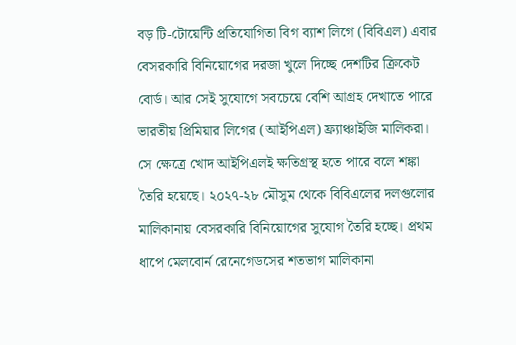বড় টি-টোয়েন্টি প্রতিযোগিতা বিগ ব্যাশ লিগে (বিবিএল) এবার বেসরকারি বিনিয়োগের দরজা খুলে দিচ্ছে দেশটির ক্রিকেট বোর্ড। আর সেই সুযোগে সবচেয়ে বেশি আগ্রহ দেখাতে পারে ভারতীয় প্রিমিয়ার লিগের (আইপিএল) ফ্র্যাঞ্চাইজি মালিকরা। সে ক্ষেত্রে খোদ আইপিএলই ক্ষতিগ্রস্থ হতে পারে বলে শঙ্কা তৈরি হয়েছে। ২০২৭-২৮ মৌসুম থেকে বিবিএলের দলগুলোর মালিকানায় বেসরকারি বিনিয়োগের সুযোগ তৈরি হচ্ছে। প্রথম ধাপে মেলবোর্ন রেনেগেডসের শতভাগ মালিকানা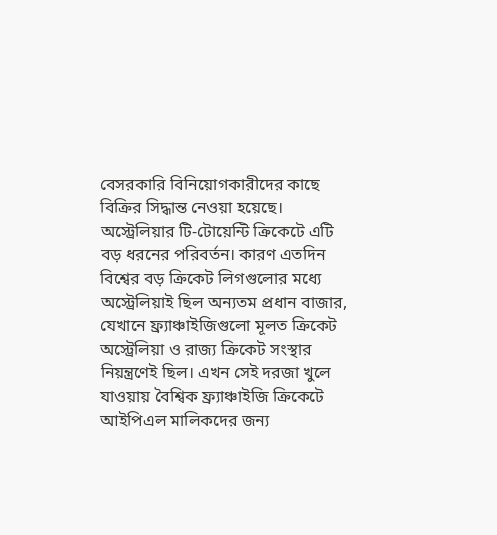বেসরকারি বিনিয়োগকারীদের কাছে বিক্রির সিদ্ধান্ত নেওয়া হয়েছে। অস্ট্রেলিয়ার টি-টোয়েন্টি ক্রিকেটে এটি বড় ধরনের পরিবর্তন। কারণ এতদিন বিশ্বের বড় ক্রিকেট লিগগুলোর মধ্যে অস্ট্রেলিয়াই ছিল অন্যতম প্রধান বাজার, যেখানে ফ্র্যাঞ্চাইজিগুলো মূলত ক্রিকেট অস্ট্রেলিয়া ও রাজ্য ক্রিকেট সংস্থার নিয়ন্ত্রণেই ছিল। এখন সেই দরজা খুলে যাওয়ায় বৈশ্বিক ফ্র্যাঞ্চাইজি ক্রিকেটে আইপিএল মালিকদের জন্য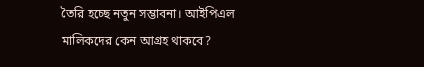তৈরি হচ্ছে নতুন সম্ভাবনা। আইপিএল মালিকদের কেন আগ্রহ থাকবে?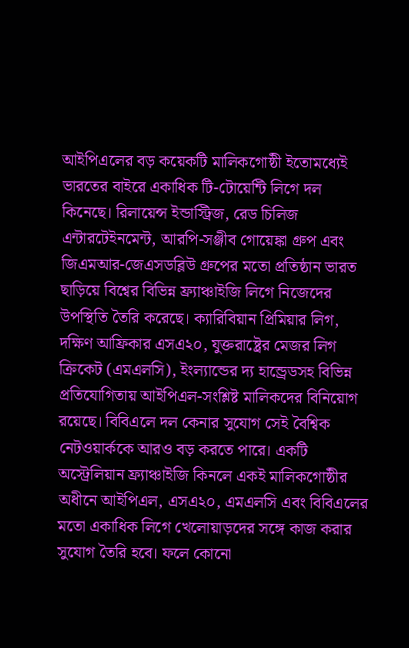আইপিএলের বড় কয়েকটি মালিকগোষ্ঠী ইতোমধ্যেই ভারতের বাইরে একাধিক টি-টোয়েন্টি লিগে দল কিনেছে। রিলায়েন্স ইন্ডাস্ট্রিজ, রেড চিলিজ এন্টারটেইনমেন্ট, আরপি-সঞ্জীব গোয়েঙ্কা গ্রুপ এবং জিএমআর-জেএসডব্লিউ গ্রুপের মতো প্রতিষ্ঠান ভারত ছাড়িয়ে বিশ্বের বিভিন্ন ফ্র্যাঞ্চাইজি লিগে নিজেদের উপস্থিতি তৈরি করেছে। ক্যারিবিয়ান প্রিমিয়ার লিগ, দক্ষিণ আফ্রিকার এসএ২০, যুক্তরাষ্ট্রের মেজর লিগ ক্রিকেট (এমএলসি), ইংল্যান্ডের দ্য হান্ড্রেডসহ বিভিন্ন প্রতিযোগিতায় আইপিএল-সংশ্লিষ্ট মালিকদের বিনিয়োগ রয়েছে। বিবিএলে দল কেনার সুযোগ সেই বৈশ্বিক নেটওয়ার্ককে আরও বড় করতে পারে। একটি অস্ট্রেলিয়ান ফ্র্যাঞ্চাইজি কিনলে একই মালিকগোষ্ঠীর অধীনে আইপিএল, এসএ২০, এমএলসি এবং বিবিএলের মতো একাধিক লিগে খেলোয়াড়দের সঙ্গে কাজ করার সুযোগ তৈরি হবে। ফলে কোনো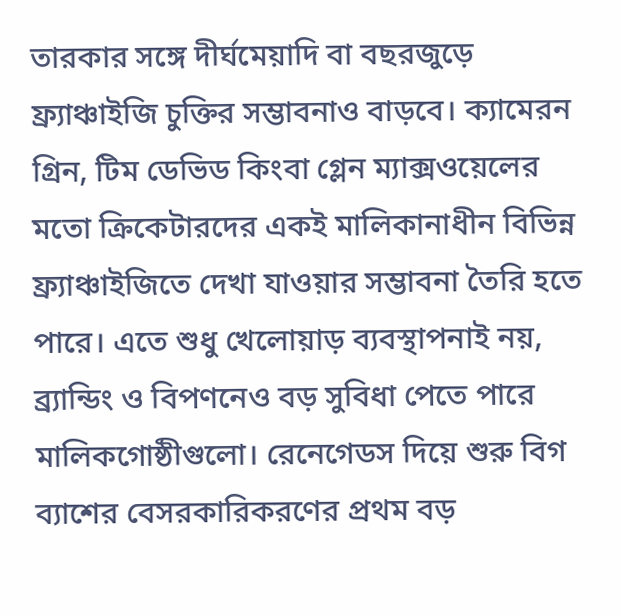তারকার সঙ্গে দীর্ঘমেয়াদি বা বছরজুড়ে ফ্র্যাঞ্চাইজি চুক্তির সম্ভাবনাও বাড়বে। ক্যামেরন গ্রিন, টিম ডেভিড কিংবা গ্লেন ম্যাক্সওয়েলের মতো ক্রিকেটারদের একই মালিকানাধীন বিভিন্ন ফ্র্যাঞ্চাইজিতে দেখা যাওয়ার সম্ভাবনা তৈরি হতে পারে। এতে শুধু খেলোয়াড় ব্যবস্থাপনাই নয়, ব্র্যান্ডিং ও বিপণনেও বড় সুবিধা পেতে পারে মালিকগোষ্ঠীগুলো। রেনেগেডস দিয়ে শুরু বিগ ব্যাশের বেসরকারিকরণের প্রথম বড়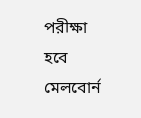পরীক্ষা হবে মেলবোর্ন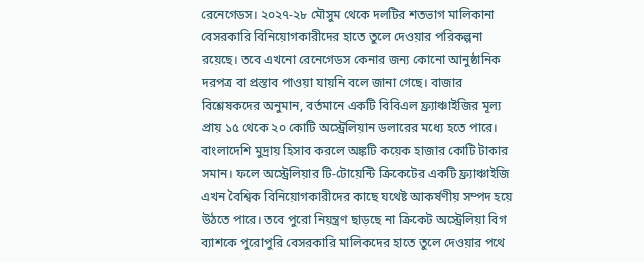রেনেগেডস। ২০২৭-২৮ মৌসুম থেকে দলটির শতভাগ মালিকানা বেসরকারি বিনিয়োগকারীদের হাতে তুলে দেওয়ার পরিকল্পনা রয়েছে। তবে এখনো রেনেগেডস কেনার জন্য কোনো আনুষ্ঠানিক দরপত্র বা প্রস্তাব পাওয়া যায়নি বলে জানা গেছে। বাজার বিশ্লেষকদের অনুমান, বর্তমানে একটি বিবিএল ফ্র্যাঞ্চাইজির মূল্য প্রায় ১৫ থেকে ২০ কোটি অস্ট্রেলিয়ান ডলারের মধ্যে হতে পারে। বাংলাদেশি মুদ্রায় হিসাব করলে অঙ্কটি কয়েক হাজার কোটি টাকার সমান। ফলে অস্ট্রেলিয়ার টি-টোয়েন্টি ক্রিকেটের একটি ফ্র্যাঞ্চাইজি এখন বৈশ্বিক বিনিয়োগকারীদের কাছে যথেষ্ট আকর্ষণীয় সম্পদ হয়ে উঠতে পারে। তবে পুরো নিয়ন্ত্রণ ছাড়ছে না ক্রিকেট অস্ট্রেলিয়া বিগ ব্যাশকে পুরোপুরি বেসরকারি মালিকদের হাতে তুলে দেওয়ার পথে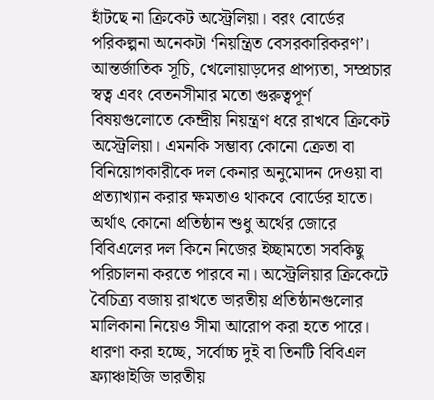হাঁটছে না ক্রিকেট অস্ট্রেলিয়া। বরং বোর্ডের পরিকল্পনা অনেকটা ‘নিয়ন্ত্রিত বেসরকারিকরণ’। আন্তর্জাতিক সূচি, খেলোয়াড়দের প্রাপ্যতা, সম্প্রচার স্বত্ব এবং বেতনসীমার মতো গুরুত্বপূর্ণ বিষয়গুলোতে কেন্দ্রীয় নিয়ন্ত্রণ ধরে রাখবে ক্রিকেট অস্ট্রেলিয়া। এমনকি সম্ভাব্য কোনো ক্রেতা বা বিনিয়োগকারীকে দল কেনার অনুমোদন দেওয়া বা প্রত্যাখ্যান করার ক্ষমতাও থাকবে বোর্ডের হাতে। অর্থাৎ কোনো প্রতিষ্ঠান শুধু অর্থের জোরে বিবিএলের দল কিনে নিজের ইচ্ছামতো সবকিছু পরিচালনা করতে পারবে না। অস্ট্রেলিয়ার ক্রিকেটে বৈচিত্র্য বজায় রাখতে ভারতীয় প্রতিষ্ঠানগুলোর মালিকানা নিয়েও সীমা আরোপ করা হতে পারে। ধারণা করা হচ্ছে, সর্বোচ্চ দুই বা তিনটি বিবিএল ফ্র্যাঞ্চাইজি ভারতীয়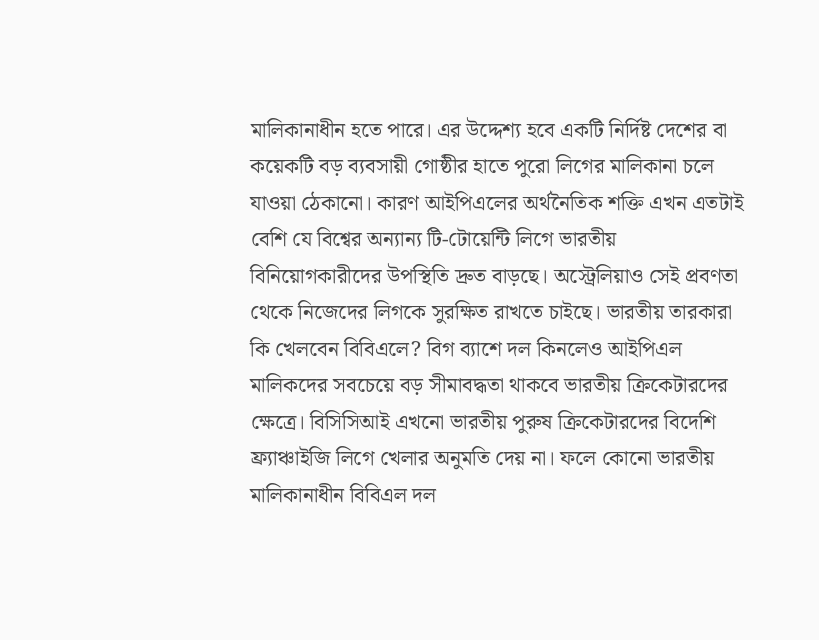মালিকানাধীন হতে পারে। এর উদ্দেশ্য হবে একটি নির্দিষ্ট দেশের বা কয়েকটি বড় ব্যবসায়ী গোষ্ঠীর হাতে পুরো লিগের মালিকানা চলে যাওয়া ঠেকানো। কারণ আইপিএলের অর্থনৈতিক শক্তি এখন এতটাই বেশি যে বিশ্বের অন্যান্য টি-টোয়েন্টি লিগে ভারতীয় বিনিয়োগকারীদের উপস্থিতি দ্রুত বাড়ছে। অস্ট্রেলিয়াও সেই প্রবণতা থেকে নিজেদের লিগকে সুরক্ষিত রাখতে চাইছে। ভারতীয় তারকারা কি খেলবেন বিবিএলে? বিগ ব্যাশে দল কিনলেও আইপিএল মালিকদের সবচেয়ে বড় সীমাবদ্ধতা থাকবে ভারতীয় ক্রিকেটারদের ক্ষেত্রে। বিসিসিআই এখনো ভারতীয় পুরুষ ক্রিকেটারদের বিদেশি ফ্র্যাঞ্চাইজি লিগে খেলার অনুমতি দেয় না। ফলে কোনো ভারতীয় মালিকানাধীন বিবিএল দল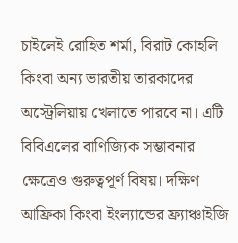চাইলেই রোহিত শর্মা, বিরাট কোহলি কিংবা অন্য ভারতীয় তারকাদের অস্ট্রেলিয়ায় খেলাতে পারবে না। এটি বিবিএলের বাণিজ্যিক সম্ভাবনার ক্ষেত্রেও গুরুত্বপূর্ণ বিষয়। দক্ষিণ আফ্রিকা কিংবা ইংল্যান্ডের ফ্র্যাঞ্চাইজি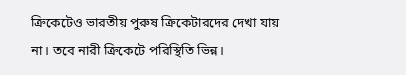ক্রিকেটেও ভারতীয় পুরুষ ক্রিকেটারদের দেখা যায় না। তবে নারী ক্রিকেটে পরিস্থিতি ভিন্ন।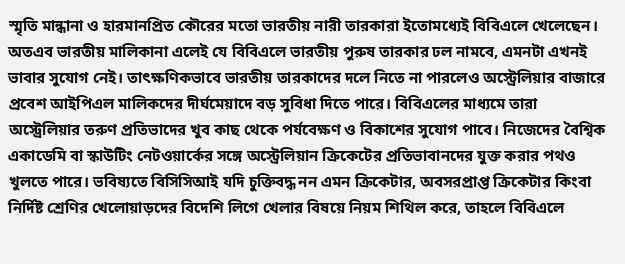স্মৃতি মান্ধানা ও হারমানপ্রিত কৌরের মতো ভারতীয় নারী তারকারা ইতোমধ্যেই বিবিএলে খেলেছেন। অতএব ভারতীয় মালিকানা এলেই যে বিবিএলে ভারতীয় পুরুষ তারকার ঢল নামবে, এমনটা এখনই ভাবার সুযোগ নেই। তাৎক্ষণিকভাবে ভারতীয় তারকাদের দলে নিতে না পারলেও অস্ট্রেলিয়ার বাজারে প্রবেশ আইপিএল মালিকদের দীর্ঘমেয়াদে বড় সুবিধা দিতে পারে। বিবিএলের মাধ্যমে তারা অস্ট্রেলিয়ার তরুণ প্রতিভাদের খুব কাছ থেকে পর্যবেক্ষণ ও বিকাশের সুযোগ পাবে। নিজেদের বৈশ্বিক একাডেমি বা স্কাউটিং নেটওয়ার্কের সঙ্গে অস্ট্রেলিয়ান ক্রিকেটের প্রতিভাবানদের যুক্ত করার পথও খুলতে পারে। ভবিষ্যতে বিসিসিআই যদি চুক্তিবদ্ধ নন এমন ক্রিকেটার, অবসরপ্রাপ্ত ক্রিকেটার কিংবা নির্দিষ্ট শ্রেণির খেলোয়াড়দের বিদেশি লিগে খেলার বিষয়ে নিয়ম শিথিল করে, তাহলে বিবিএলে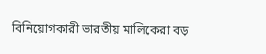বিনিয়োগকারী ভারতীয় মালিকেরা বড়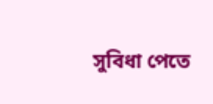সুবিধা পেতে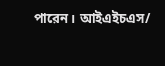পারেন। আইএইচএস/